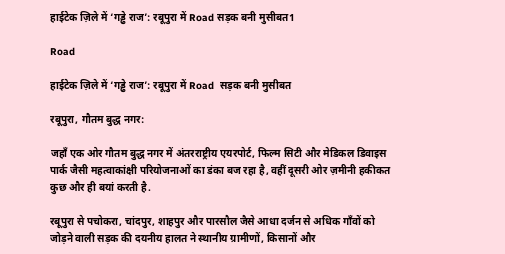हाईटेक ज़िले में ‘गड्ढे राज’: रबूपुरा में Road सड़क बनी मुसीबत1

Road

हाईटेक ज़िले में ‘गड्ढे राज’: रबूपुरा में Road  सड़क बनी मुसीबत

रबूपुरा, गौतम बुद्ध नगर:

जहाँ एक ओर गौतम बुद्ध नगर में अंतरराष्ट्रीय एयरपोर्ट, फिल्म सिटी और मेडिकल डिवाइस पार्क जैसी महत्वाकांक्षी परियोजनाओं का डंका बज रहा है, वहीं दूसरी ओर ज़मीनी हकीकत कुछ और ही बयां करती है.

रबूपुरा से पचोकरा, चांदपुर, शाहपुर और पारसौल जैसे आधा दर्जन से अधिक गाँवों को जोड़ने वाली सड़क की दयनीय हालत ने स्थानीय ग्रामीणों, किसानों और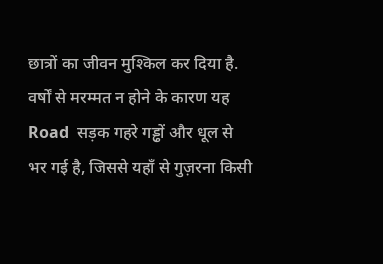छात्रों का जीवन मुश्किल कर दिया है. वर्षों से मरम्मत न होने के कारण यह Road  सड़क गहरे गड्ढों और धूल से भर गई है, जिससे यहाँ से गुज़रना किसी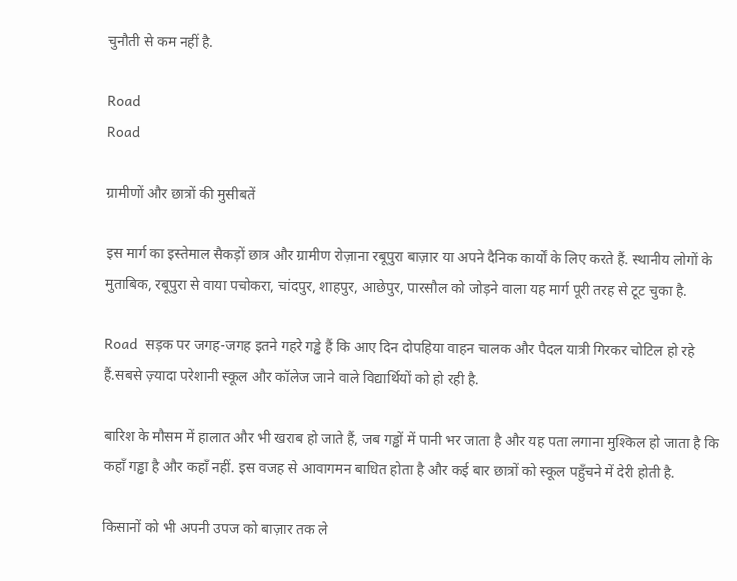चुनौती से कम नहीं है.

Road
Road

ग्रामीणों और छात्रों की मुसीबतें

इस मार्ग का इस्तेमाल सैकड़ों छात्र और ग्रामीण रोज़ाना रबूपुरा बाज़ार या अपने दैनिक कार्यों के लिए करते हैं. स्थानीय लोगों के मुताबिक, रबूपुरा से वाया पचोकरा, चांदपुर, शाहपुर, आछेपुर, पारसौल को जोड़ने वाला यह मार्ग पूरी तरह से टूट चुका है.

Road  सड़क पर जगह-जगह इतने गहरे गड्ढे हैं कि आए दिन दोपहिया वाहन चालक और पैदल यात्री गिरकर चोटिल हो रहे हैं.सबसे ज़्यादा परेशानी स्कूल और कॉलेज जाने वाले विद्यार्थियों को हो रही है.

बारिश के मौसम में हालात और भी खराब हो जाते हैं, जब गड्ढों में पानी भर जाता है और यह पता लगाना मुश्किल हो जाता है कि कहाँ गड्ढा है और कहाँ नहीं. इस वजह से आवागमन बाधित होता है और कई बार छात्रों को स्कूल पहुँचने में देरी होती है.

किसानों को भी अपनी उपज को बाज़ार तक ले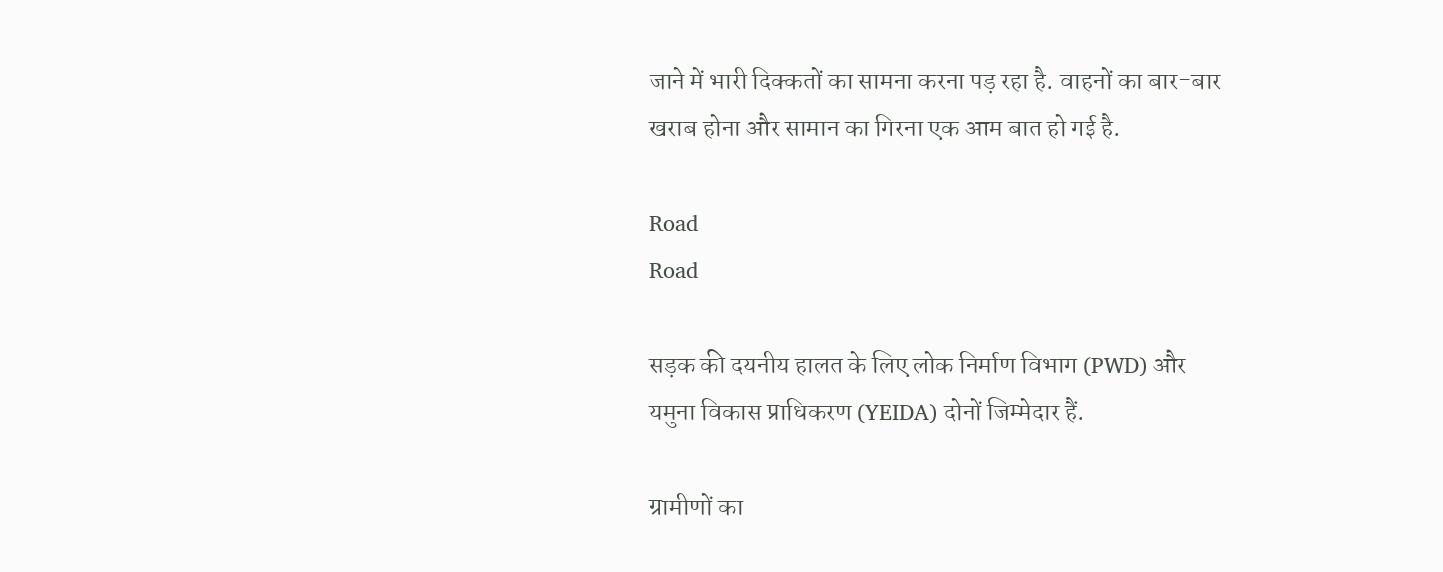जाने में भारी दिक्कतों का सामना करना पड़ रहा है. वाहनों का बार-बार खराब होना और सामान का गिरना एक आम बात हो गई है.

Road
Road

सड़क की दयनीय हालत के लिए लोक निर्माण विभाग (PWD) और यमुना विकास प्राधिकरण (YEIDA) दोनों जिम्मेदार हैं.

ग्रामीणों का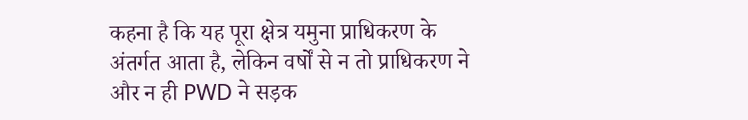कहना है कि यह पूरा क्षेत्र यमुना प्राधिकरण के अंतर्गत आता है, लेकिन वर्षों से न तो प्राधिकरण ने और न ही PWD ने सड़क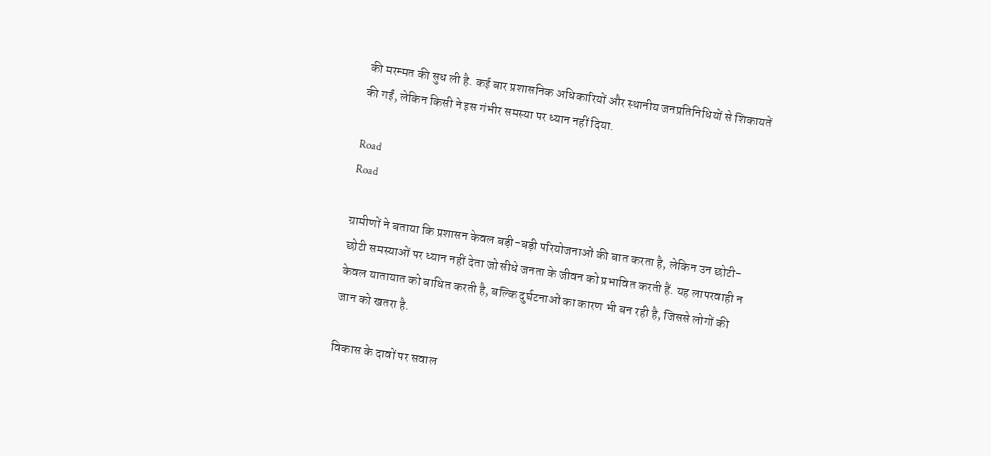की मरम्मत की सुध ली है. कई बार प्रशासनिक अधिकारियों और स्थानीय जनप्रतिनिधियों से शिकायतें की गईं, लेकिन किसी ने इस गंभीर समस्या पर ध्यान नहीं दिया.

Road
Road

ग्रामीणों ने बताया कि प्रशासन केवल बड़ी-बड़ी परियोजनाओं की बात करता है, लेकिन उन छोटी-छोटी समस्याओं पर ध्यान नहीं देता जो सीधे जनता के जीवन को प्रभावित करती हैं. यह लापरवाही न केवल यातायात को बाधित करती है, बल्कि दुर्घटनाओं का कारण भी बन रही है, जिससे लोगों की जान को खतरा है.

विकास के दावों पर सवाल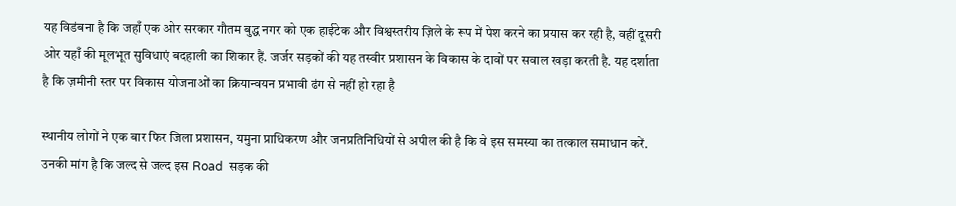यह विडंबना है कि जहाँ एक ओर सरकार गौतम बुद्ध नगर को एक हाईटेक और विश्वस्तरीय ज़िले के रूप में पेश करने का प्रयास कर रही है, वहीं दूसरी ओर यहाँ की मूलभूत सुविधाएं बदहाली का शिकार हैं. जर्जर सड़कों की यह तस्वीर प्रशासन के विकास के दावों पर सवाल खड़ा करती है. यह दर्शाता है कि ज़मीनी स्तर पर विकास योजनाओं का क्रियान्वयन प्रभावी ढंग से नहीं हो रहा है

स्थानीय लोगों ने एक बार फिर जिला प्रशासन, यमुना प्राधिकरण और जनप्रतिनिधियों से अपील की है कि वे इस समस्या का तत्काल समाधान करें. उनकी मांग है कि जल्द से जल्द इस Road  सड़क की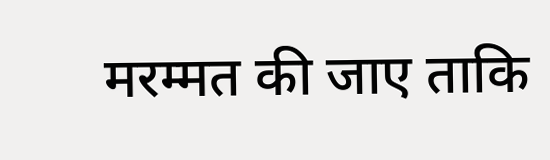मरम्मत की जाए ताकि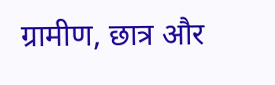ग्रामीण, छात्र और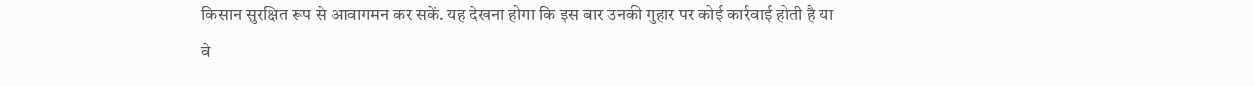किसान सुरक्षित रूप से आवागमन कर सकें. यह देखना होगा कि इस बार उनकी गुहार पर कोई कार्रवाई होती है या वे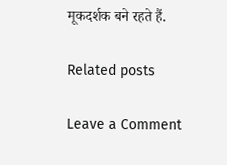मूकदर्शक बने रहते हैं.

Related posts

Leave a Comment